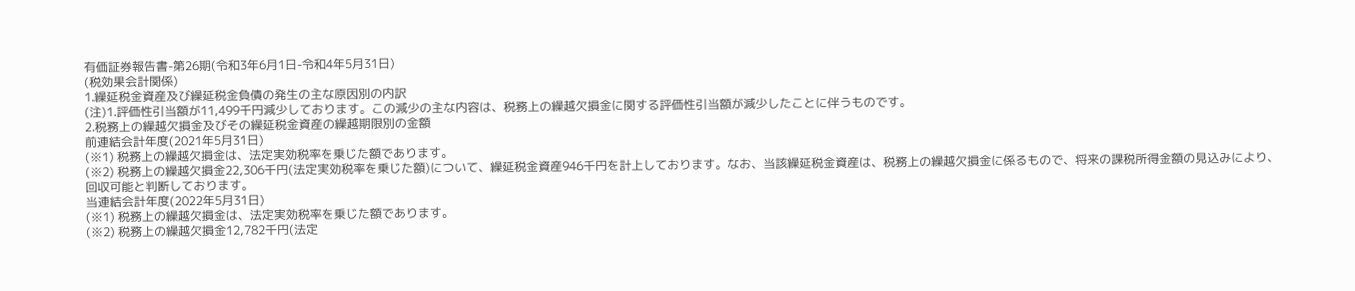有価証券報告書-第26期(令和3年6月1日-令和4年5月31日)
(税効果会計関係)
1.繰延税金資産及び繰延税金負債の発生の主な原因別の内訳
(注)1.評価性引当額が11,499千円減少しております。この減少の主な内容は、税務上の繰越欠損金に関する評価性引当額が減少したことに伴うものです。
2.税務上の繰越欠損金及びその繰延税金資産の繰越期限別の金額
前連結会計年度(2021年5月31日)
(※1) 税務上の繰越欠損金は、法定実効税率を乗じた額であります。
(※2) 税務上の繰越欠損金22,306千円(法定実効税率を乗じた額)について、繰延税金資産946千円を計上しております。なお、当該繰延税金資産は、税務上の繰越欠損金に係るもので、将来の課税所得金額の見込みにより、回収可能と判断しております。
当連結会計年度(2022年5月31日)
(※1) 税務上の繰越欠損金は、法定実効税率を乗じた額であります。
(※2) 税務上の繰越欠損金12,782千円(法定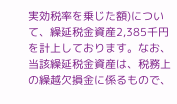実効税率を乗じた額)について、繰延税金資産2,385千円を計上しております。なお、当該繰延税金資産は、税務上の繰越欠損金に係るもので、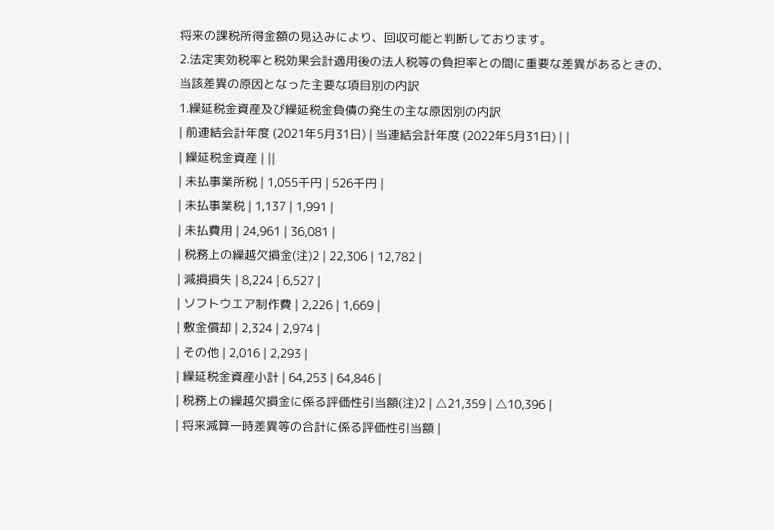将来の課税所得金額の見込みにより、回収可能と判断しております。
2.法定実効税率と税効果会計適用後の法人税等の負担率との間に重要な差異があるときの、当該差異の原因となった主要な項目別の内訳
1.繰延税金資産及び繰延税金負債の発生の主な原因別の内訳
| 前連結会計年度 (2021年5月31日) | 当連結会計年度 (2022年5月31日) | |
| 繰延税金資産 | ||
| 未払事業所税 | 1,055千円 | 526千円 |
| 未払事業税 | 1,137 | 1,991 |
| 未払費用 | 24,961 | 36,081 |
| 税務上の繰越欠損金(注)2 | 22,306 | 12,782 |
| 減損損失 | 8,224 | 6,527 |
| ソフトウエア制作費 | 2,226 | 1,669 |
| 敷金償却 | 2,324 | 2,974 |
| その他 | 2,016 | 2,293 |
| 繰延税金資産小計 | 64,253 | 64,846 |
| 税務上の繰越欠損金に係る評価性引当額(注)2 | △21,359 | △10,396 |
| 将来減算一時差異等の合計に係る評価性引当額 |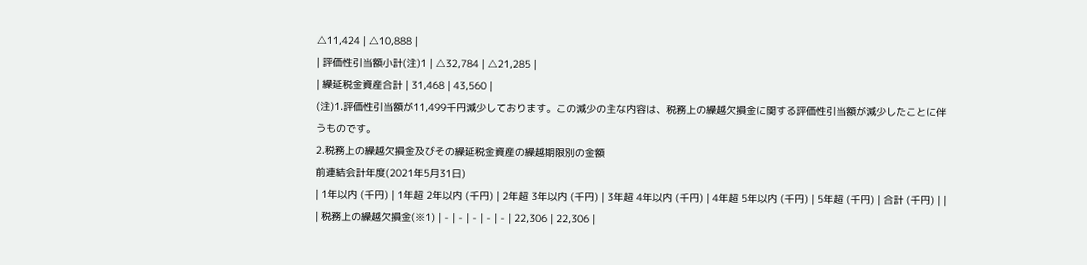△11,424 | △10,888 |
| 評価性引当額小計(注)1 | △32,784 | △21,285 |
| 繰延税金資産合計 | 31,468 | 43,560 |
(注)1.評価性引当額が11,499千円減少しております。この減少の主な内容は、税務上の繰越欠損金に関する評価性引当額が減少したことに伴うものです。
2.税務上の繰越欠損金及びその繰延税金資産の繰越期限別の金額
前連結会計年度(2021年5月31日)
| 1年以内 (千円) | 1年超 2年以内 (千円) | 2年超 3年以内 (千円) | 3年超 4年以内 (千円) | 4年超 5年以内 (千円) | 5年超 (千円) | 合計 (千円) | |
| 税務上の繰越欠損金(※1) | - | - | - | - | - | 22,306 | 22,306 |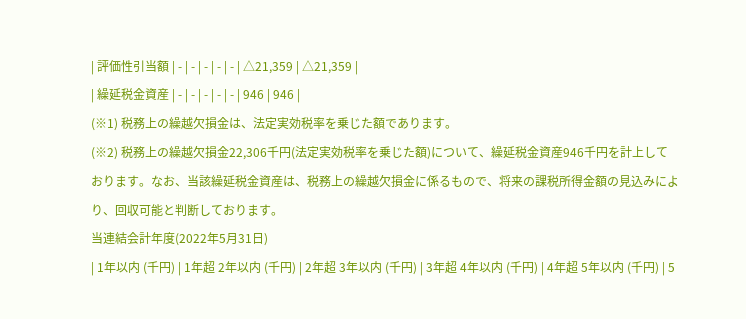| 評価性引当額 | - | - | - | - | - | △21,359 | △21,359 |
| 繰延税金資産 | - | - | - | - | - | 946 | 946 |
(※1) 税務上の繰越欠損金は、法定実効税率を乗じた額であります。
(※2) 税務上の繰越欠損金22,306千円(法定実効税率を乗じた額)について、繰延税金資産946千円を計上しております。なお、当該繰延税金資産は、税務上の繰越欠損金に係るもので、将来の課税所得金額の見込みにより、回収可能と判断しております。
当連結会計年度(2022年5月31日)
| 1年以内 (千円) | 1年超 2年以内 (千円) | 2年超 3年以内 (千円) | 3年超 4年以内 (千円) | 4年超 5年以内 (千円) | 5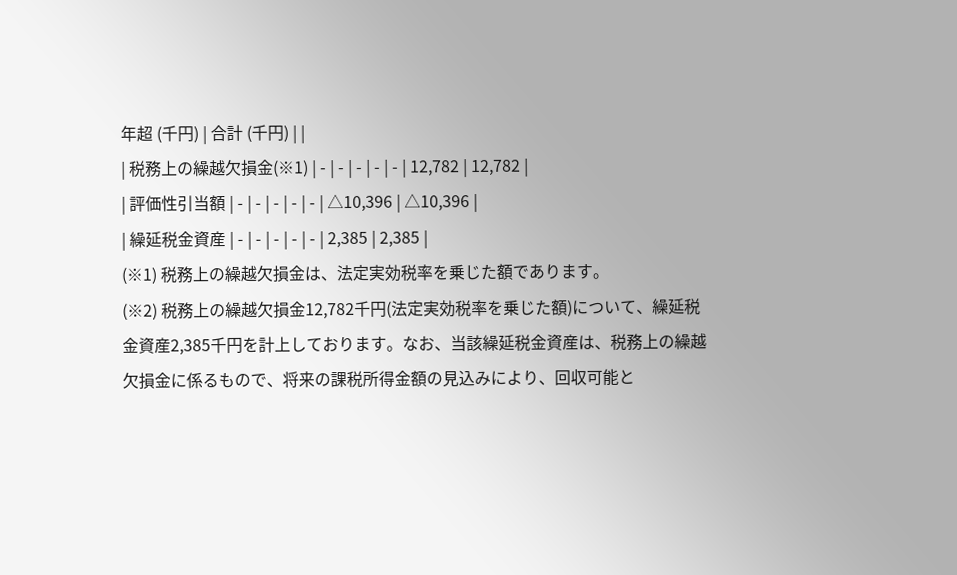年超 (千円) | 合計 (千円) | |
| 税務上の繰越欠損金(※1) | - | - | - | - | - | 12,782 | 12,782 |
| 評価性引当額 | - | - | - | - | - | △10,396 | △10,396 |
| 繰延税金資産 | - | - | - | - | - | 2,385 | 2,385 |
(※1) 税務上の繰越欠損金は、法定実効税率を乗じた額であります。
(※2) 税務上の繰越欠損金12,782千円(法定実効税率を乗じた額)について、繰延税金資産2,385千円を計上しております。なお、当該繰延税金資産は、税務上の繰越欠損金に係るもので、将来の課税所得金額の見込みにより、回収可能と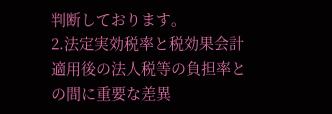判断しております。
2.法定実効税率と税効果会計適用後の法人税等の負担率との間に重要な差異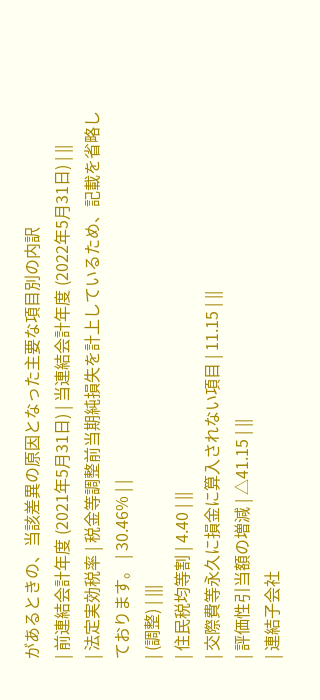があるときの、当該差異の原因となった主要な項目別の内訳
| 前連結会計年度 (2021年5月31日) | 当連結会計年度 (2022年5月31日) | ||
| 法定実効税率 | 税金等調整前当期純損失を計上しているため、記載を省略しております。 | 30.46% | |
| (調整) | |||
| 住民税均等割 | 4.40 | ||
| 交際費等永久に損金に算入されない項目 | 11.15 | ||
| 評価性引当額の増減 | △41.15 | ||
| 連結子会社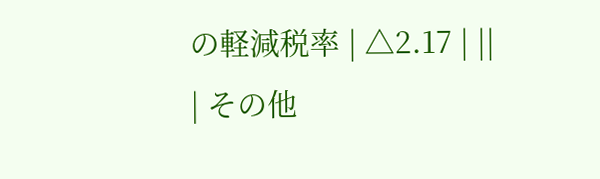の軽減税率 | △2.17 | ||
| その他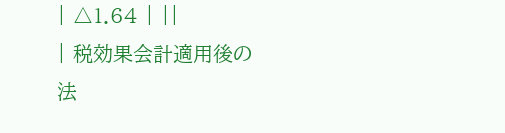| △1.64 | ||
| 税効果会計適用後の法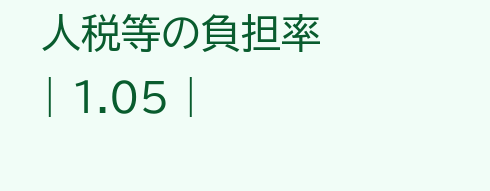人税等の負担率 | 1.05 |